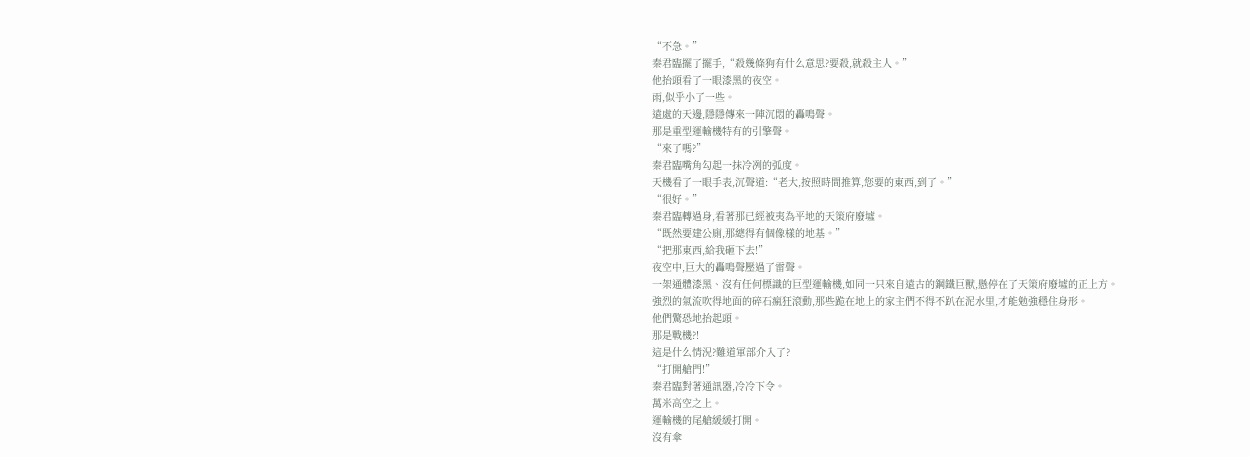“不急。”
秦君臨擺了擺手,“殺幾條狗有什么意思?要殺,就殺主人。”
他抬頭看了一眼漆黑的夜空。
雨,似乎小了一些。
遠處的天邊,隱隱傳來一陣沉悶的轟鳴聲。
那是重型運輸機特有的引擎聲。
“來了嗎?”
秦君臨嘴角勾起一抹冷冽的弧度。
天機看了一眼手表,沉聲道:“老大,按照時間推算,您要的東西,到了。”
“很好。”
秦君臨轉過身,看著那已經被夷為平地的天策府廢墟。
“既然要建公廁,那總得有個像樣的地基。”
“把那東西,給我砸下去!”
夜空中,巨大的轟鳴聲壓過了雷聲。
一架通體漆黑、沒有任何標識的巨型運輸機,如同一只來自遠古的鋼鐵巨獸,懸停在了天策府廢墟的正上方。
強烈的氣流吹得地面的碎石瘋狂滾動,那些跪在地上的家主們不得不趴在泥水里,才能勉強穩住身形。
他們驚恐地抬起頭。
那是戰機?!
這是什么情況?難道軍部介入了?
“打開艙門!”
秦君臨對著通訊器,冷冷下令。
萬米高空之上。
運輸機的尾艙緩緩打開。
沒有傘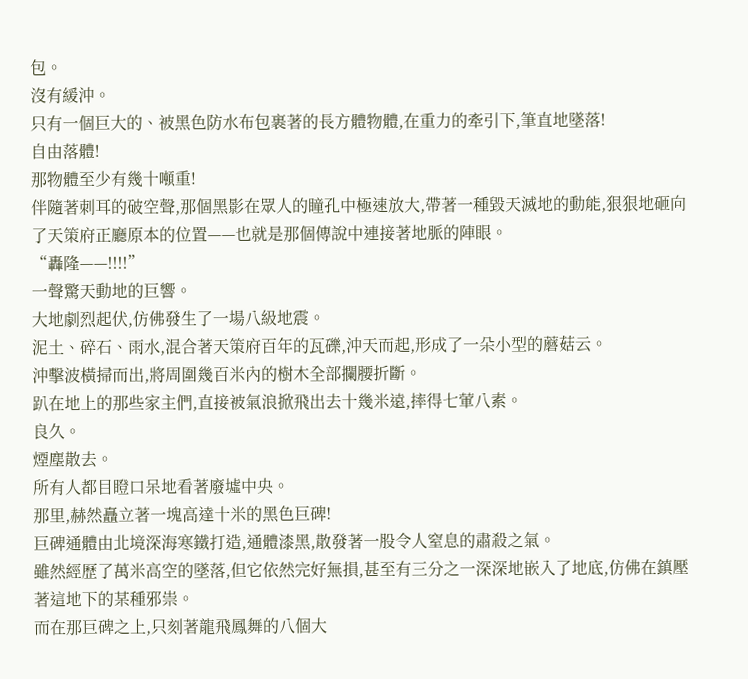包。
沒有緩沖。
只有一個巨大的、被黑色防水布包裹著的長方體物體,在重力的牽引下,筆直地墜落!
自由落體!
那物體至少有幾十噸重!
伴隨著刺耳的破空聲,那個黑影在眾人的瞳孔中極速放大,帶著一種毀天滅地的動能,狠狠地砸向了天策府正廳原本的位置——也就是那個傳說中連接著地脈的陣眼。
“轟隆——!!!!”
一聲驚天動地的巨響。
大地劇烈起伏,仿佛發生了一場八級地震。
泥土、碎石、雨水,混合著天策府百年的瓦礫,沖天而起,形成了一朵小型的蘑菇云。
沖擊波橫掃而出,將周圍幾百米內的樹木全部攔腰折斷。
趴在地上的那些家主們,直接被氣浪掀飛出去十幾米遠,摔得七葷八素。
良久。
煙塵散去。
所有人都目瞪口呆地看著廢墟中央。
那里,赫然矗立著一塊高達十米的黑色巨碑!
巨碑通體由北境深海寒鐵打造,通體漆黑,散發著一股令人窒息的肅殺之氣。
雖然經歷了萬米高空的墜落,但它依然完好無損,甚至有三分之一深深地嵌入了地底,仿佛在鎮壓著這地下的某種邪祟。
而在那巨碑之上,只刻著龍飛鳳舞的八個大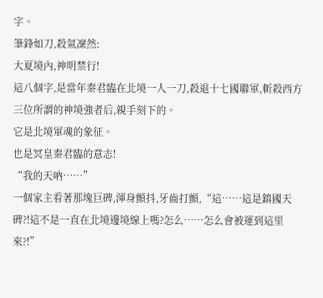字。
筆鋒如刀,殺氣凜然:
大夏境內,神明禁行!
這八個字,是當年秦君臨在北境一人一刀,殺退十七國聯軍,斬殺西方三位所謂的神境強者后,親手刻下的。
它是北境軍魂的象征。
也是冥皇秦君臨的意志!
“我的天吶……”
一個家主看著那塊巨碑,渾身顫抖,牙齒打顫,“這……這是鎮國天碑?!這不是一直在北境邊境線上嗎?怎么……怎么會被運到這里來?!”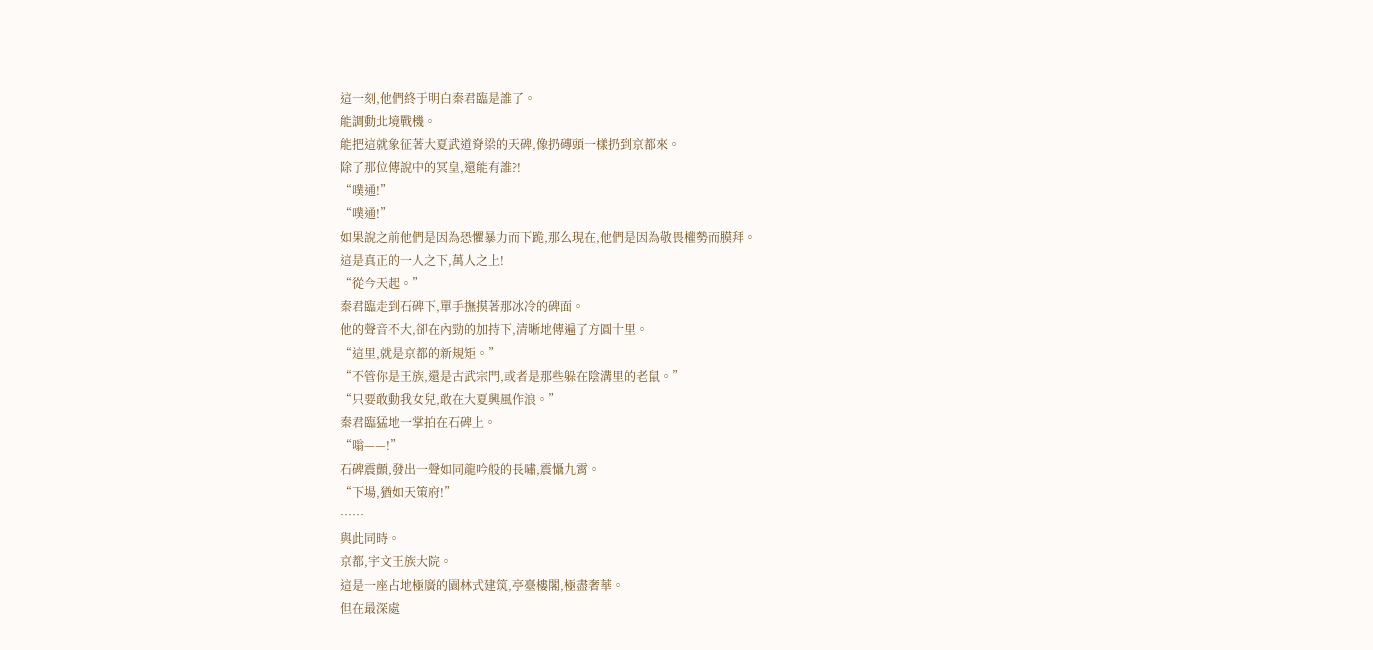這一刻,他們終于明白秦君臨是誰了。
能調動北境戰機。
能把這就象征著大夏武道脊梁的天碑,像扔磚頭一樣扔到京都來。
除了那位傳說中的冥皇,還能有誰?!
“噗通!”
“噗通!”
如果說之前他們是因為恐懼暴力而下跪,那么現在,他們是因為敬畏權勢而膜拜。
這是真正的一人之下,萬人之上!
“從今天起。”
秦君臨走到石碑下,單手撫摸著那冰冷的碑面。
他的聲音不大,卻在內勁的加持下,清晰地傳遍了方圓十里。
“這里,就是京都的新規矩。”
“不管你是王族,還是古武宗門,或者是那些躲在陰溝里的老鼠。”
“只要敢動我女兒,敢在大夏興風作浪。”
秦君臨猛地一掌拍在石碑上。
“嗡——!”
石碑震顫,發出一聲如同龍吟般的長嘯,震懾九霄。
“下場,猶如天策府!”
……
與此同時。
京都,宇文王族大院。
這是一座占地極廣的園林式建筑,亭臺樓閣,極盡奢華。
但在最深處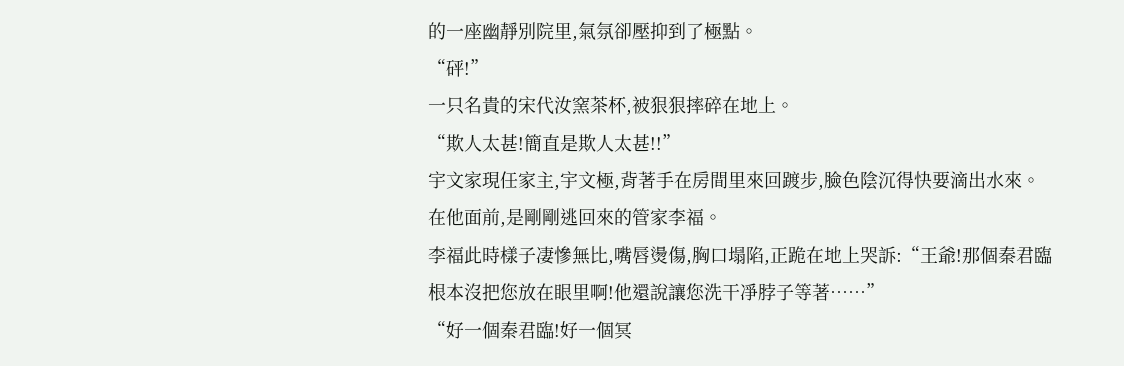的一座幽靜別院里,氣氛卻壓抑到了極點。
“砰!”
一只名貴的宋代汝窯茶杯,被狠狠摔碎在地上。
“欺人太甚!簡直是欺人太甚!!”
宇文家現任家主,宇文極,背著手在房間里來回踱步,臉色陰沉得快要滴出水來。
在他面前,是剛剛逃回來的管家李福。
李福此時樣子凄慘無比,嘴唇燙傷,胸口塌陷,正跪在地上哭訴:“王爺!那個秦君臨根本沒把您放在眼里啊!他還說讓您洗干凈脖子等著……”
“好一個秦君臨!好一個冥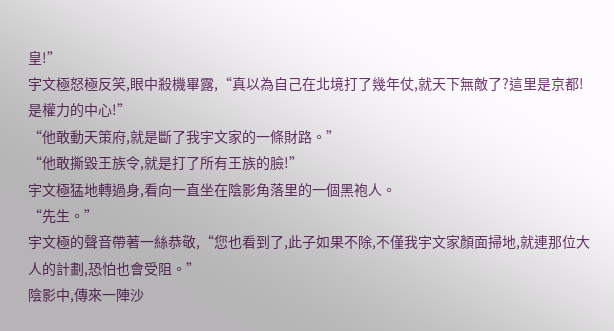皇!”
宇文極怒極反笑,眼中殺機畢露,“真以為自己在北境打了幾年仗,就天下無敵了?這里是京都!是權力的中心!”
“他敢動天策府,就是斷了我宇文家的一條財路。”
“他敢撕毀王族令,就是打了所有王族的臉!”
宇文極猛地轉過身,看向一直坐在陰影角落里的一個黑袍人。
“先生。”
宇文極的聲音帶著一絲恭敬,“您也看到了,此子如果不除,不僅我宇文家顏面掃地,就連那位大人的計劃,恐怕也會受阻。”
陰影中,傳來一陣沙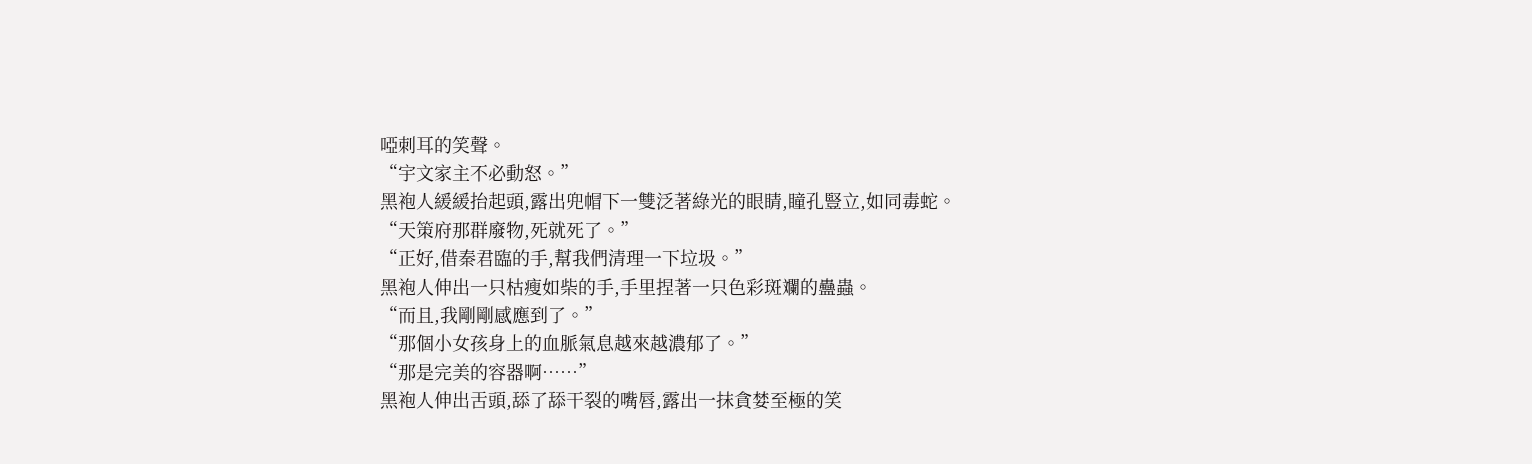啞刺耳的笑聲。
“宇文家主不必動怒。”
黑袍人緩緩抬起頭,露出兜帽下一雙泛著綠光的眼睛,瞳孔豎立,如同毒蛇。
“天策府那群廢物,死就死了。”
“正好,借秦君臨的手,幫我們清理一下垃圾。”
黑袍人伸出一只枯瘦如柴的手,手里捏著一只色彩斑斕的蠱蟲。
“而且,我剛剛感應到了。”
“那個小女孩身上的血脈氣息越來越濃郁了。”
“那是完美的容器啊……”
黑袍人伸出舌頭,舔了舔干裂的嘴唇,露出一抹貪婪至極的笑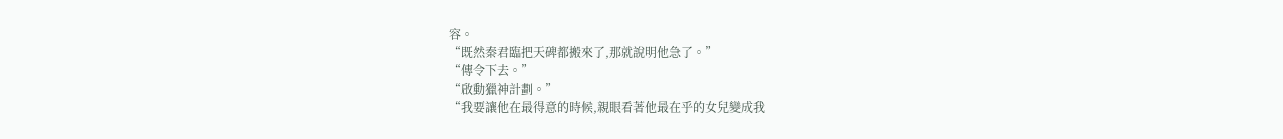容。
“既然秦君臨把天碑都搬來了,那就說明他急了。”
“傳令下去。”
“啟動獵神計劃。”
“我要讓他在最得意的時候,親眼看著他最在乎的女兒變成我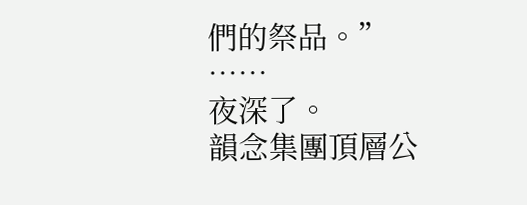們的祭品。”
……
夜深了。
韻念集團頂層公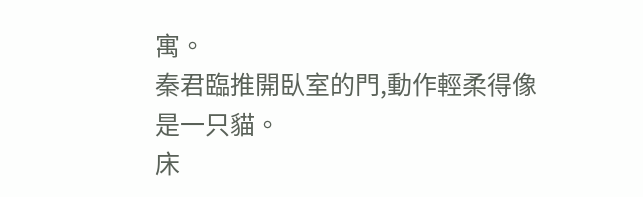寓。
秦君臨推開臥室的門,動作輕柔得像是一只貓。
床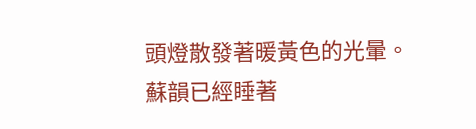頭燈散發著暖黃色的光暈。
蘇韻已經睡著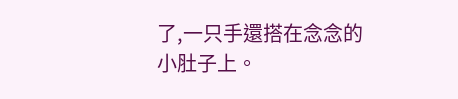了,一只手還搭在念念的小肚子上。